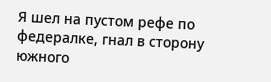Я шел на пустом рефе по федералке, гнал в сторону южного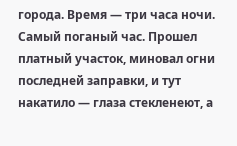города. Время — три часа ночи. Самый поганый час. Прошел платный участок, миновал огни последней заправки, и тут накатило — глаза стекленеют, а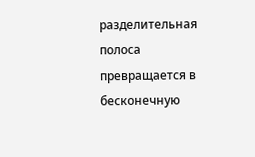разделительная полоса превращается в бесконечную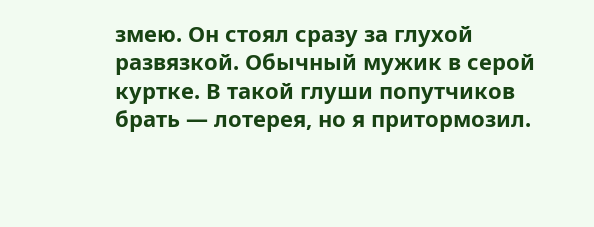змею. Он стоял сразу за глухой развязкой. Обычный мужик в серой куртке. В такой глуши попутчиков брать — лотерея, но я притормозил.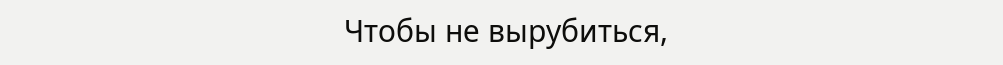Чтобы не вырубиться,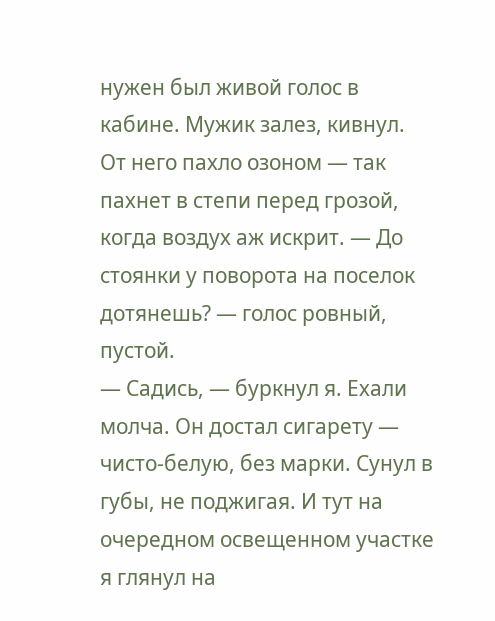нужен был живой голос в кабине. Мужик залез, кивнул. От него пахло озоном — так пахнет в степи перед грозой, когда воздух аж искрит. — До стоянки у поворота на поселок дотянешь? — голос ровный, пустой.
— Садись, — буркнул я. Ехали молча. Он достал сигарету — чисто-белую, без марки. Сунул в губы, не поджигая. И тут на очередном освещенном участке я глянул на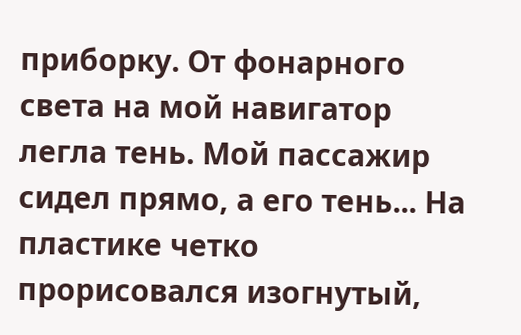приборку. От фонарного света на мой навигатор легла тень. Мой пассажир сидел прямо, а его тень... На пластике четко прорисовался изогнутый,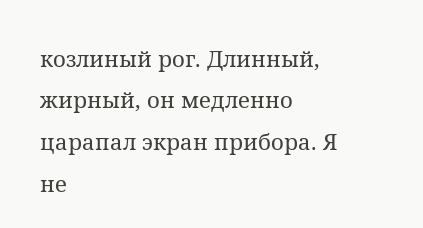козлиный рог. Длинный, жирный, он медленно царапал экран прибора. Я не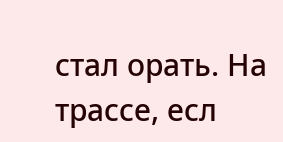стал орать. На трассе, есл